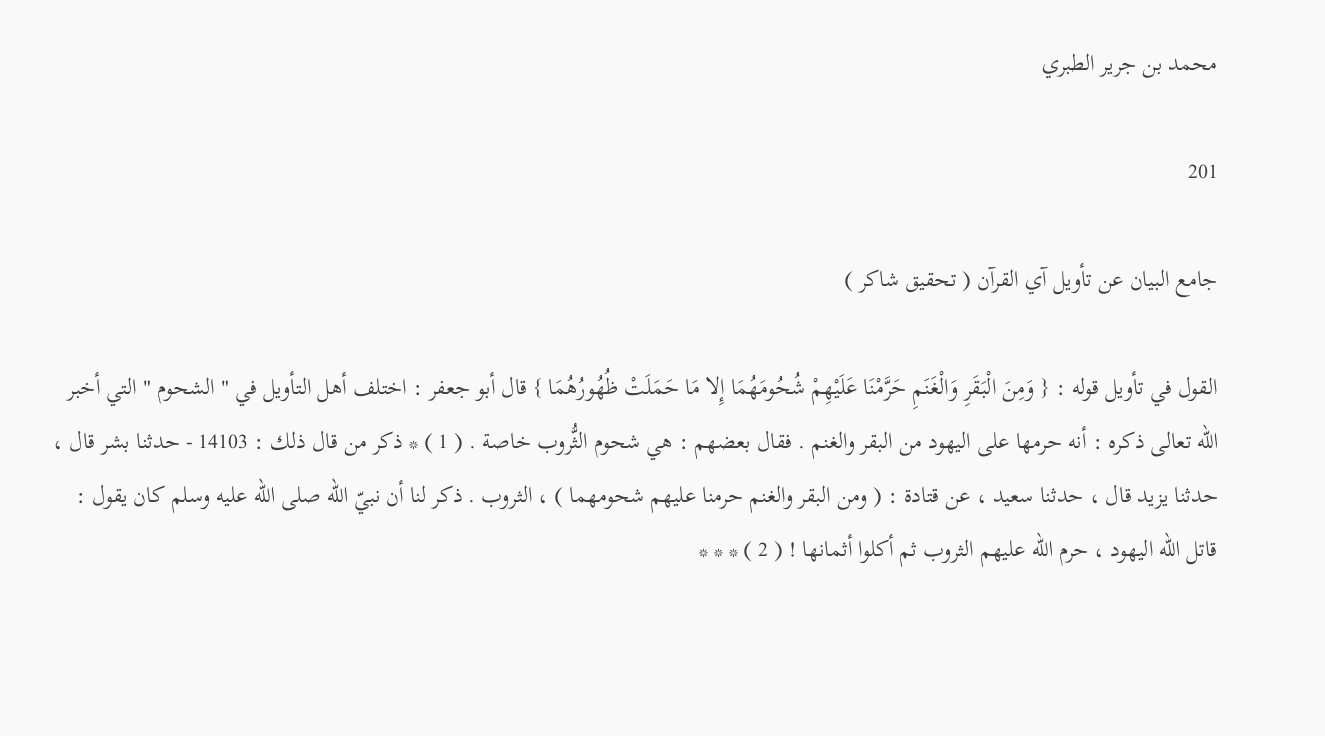محمد بن جرير الطبري

201

جامع البيان عن تأويل آي القرآن ( تحقيق شاكر )

القول في تأويل قوله : { وَمِنَ الْبَقَرِ وَالْغَنَمِ حَرَّمْنَا عَلَيْهِمْ شُحُومَهُمَا إِلا مَا حَمَلَتْ ظُهُورُهُمَا } قال أبو جعفر : اختلف أهل التأويل في " الشحوم " التي أخبر الله تعالى ذكره : أنه حرمها على اليهود من البقر والغنم . فقال بعضهم : هي شحوم الثُّروب خاصة . ( 1 ) * ذكر من قال ذلك : 14103 - حدثنا بشر قال ، حدثنا يزيد قال ، حدثنا سعيد ، عن قتادة : ( ومن البقر والغنم حرمنا عليهم شحومهما ) ، الثروب . ذكر لنا أن نبيّ الله صلى الله عليه وسلم كان يقول : قاتل الله اليهود ، حرم الله عليهم الثروب ثم أكلوا أثمانها ! ( 2 ) * * *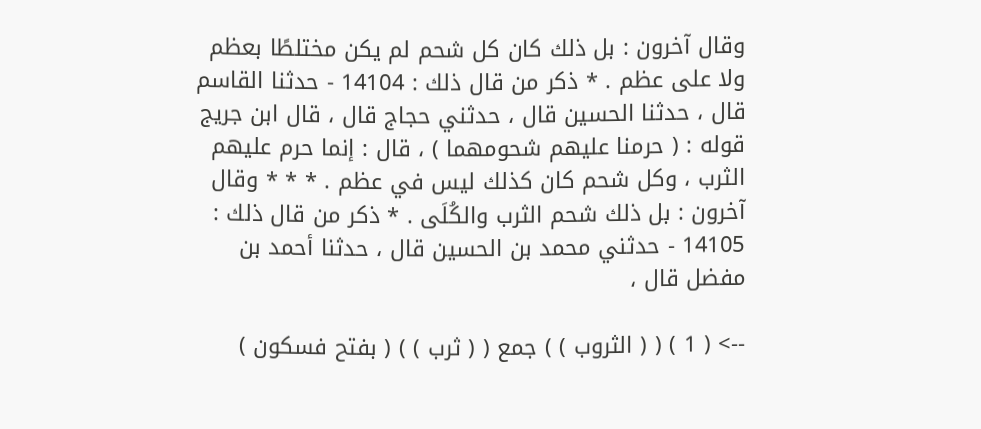وقال آخرون : بل ذلك كان كل شحم لم يكن مختلطًا بعظم ولا على عظم . * ذكر من قال ذلك : 14104 - حدثنا القاسم قال ، حدثنا الحسين قال ، حدثني حجاج قال ، قال ابن جريج قوله : ( حرمنا عليهم شحومهما ) ، قال : إنما حرم عليهم الثرب ، وكل شحم كان كذلك ليس في عظم . * * * وقال آخرون : بل ذلك شحم الثرب والكُلَى . * ذكر من قال ذلك : 14105 - حدثني محمد بن الحسين قال ، حدثنا أحمد بن مفضل قال ،

--> ( 1 ) ( ( الثروب ) ) جمع ( ( ثرب ) ) ( بفتح فسكون )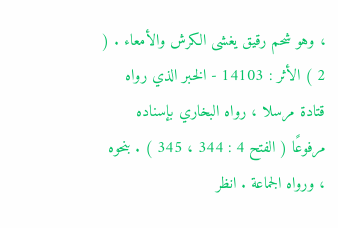، وهو شحم رقيق يغشى الكرش والأمعاء . ( 2 ) الأثر : 14103 - الخبر الذي رواه قتادة مرسلا ، رواه البخاري بإسناده مرفوعًا ( الفتح 4 : 344 ، 345 ) . بنحوه ، ورواه الجماعة . انظر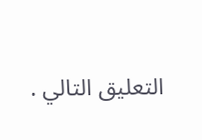التعليق التالي .